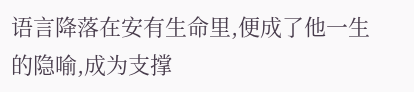语言降落在安有生命里,便成了他一生的隐喻,成为支撑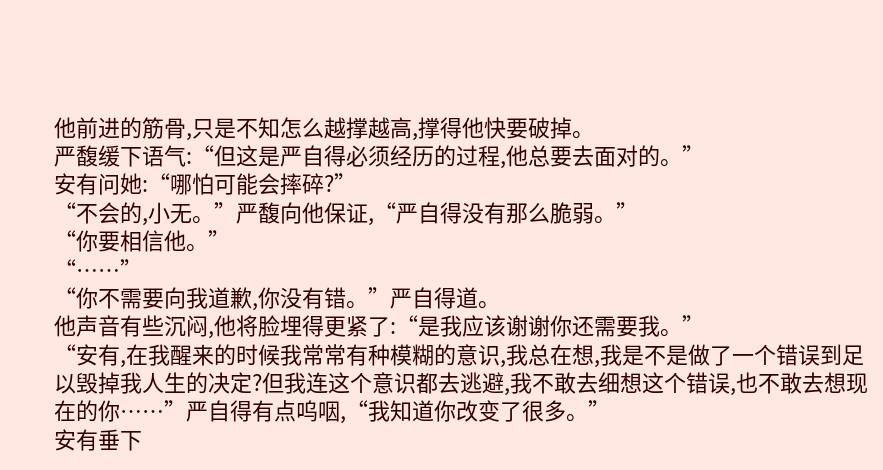他前进的筋骨,只是不知怎么越撑越高,撑得他快要破掉。
严馥缓下语气:“但这是严自得必须经历的过程,他总要去面对的。”
安有问她:“哪怕可能会摔碎?”
“不会的,小无。”严馥向他保证,“严自得没有那么脆弱。”
“你要相信他。”
“……”
“你不需要向我道歉,你没有错。”严自得道。
他声音有些沉闷,他将脸埋得更紧了:“是我应该谢谢你还需要我。”
“安有,在我醒来的时候我常常有种模糊的意识,我总在想,我是不是做了一个错误到足以毁掉我人生的决定?但我连这个意识都去逃避,我不敢去细想这个错误,也不敢去想现在的你……”严自得有点呜咽,“我知道你改变了很多。”
安有垂下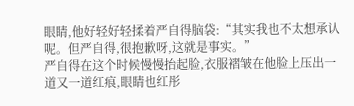眼睛,他好轻好轻揉着严自得脑袋:“其实我也不太想承认呢。但严自得,很抱歉呀,这就是事实。”
严自得在这个时候慢慢抬起脸,衣服褶皱在他脸上压出一道又一道红痕,眼睛也红彤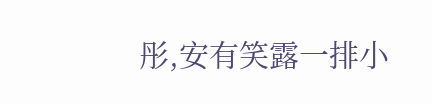彤,安有笑露一排小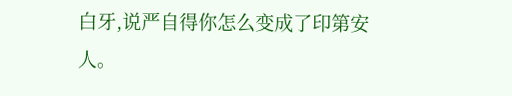白牙,说严自得你怎么变成了印第安人。